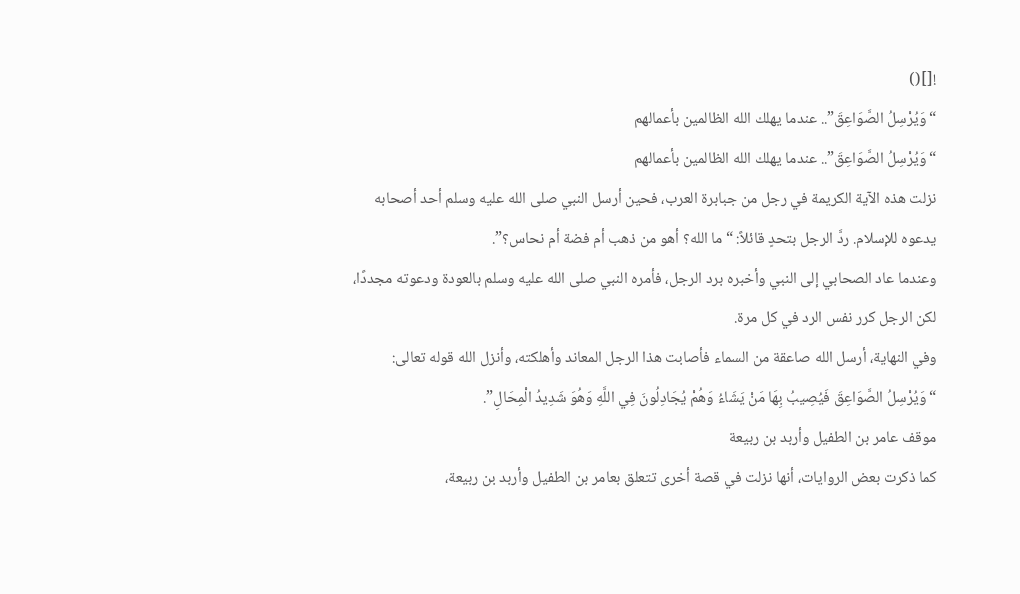![]()
“وَيُرْسِلُ الصَّوَاعِقَ”.. عندما يهلك الله الظالمين بأعمالهم
“وَيُرْسِلُ الصَّوَاعِقَ”.. عندما يهلك الله الظالمين بأعمالهم
نزلت هذه الآية الكريمة في رجل من جبابرة العرب، فحين أرسل النبي صلى الله عليه وسلم أحد أصحابه يدعوه للإسلام. ردَّ الرجل بتحدٍ قائلاً: “ما الله؟ أهو من ذهب أم فضة أم نحاس؟”.
وعندما عاد الصحابي إلى النبي وأخبره برد الرجل، فأمره النبي صلى الله عليه وسلم بالعودة ودعوته مجددًا، لكن الرجل كرر نفس الرد في كل مرة.
وفي النهاية، أرسل الله صاعقة من السماء فأصابت هذا الرجل المعاند وأهلكته، وأنزل الله قوله تعالى: “وَيُرْسِلُ الصَّوَاعِقَ فَيُصِيبُ بِهَا مَنْ يَشَاءُ وَهُمْ يُجَادِلُونَ فِي اللَّهِ وَهُوَ شَدِيدُ الْمِحَالِ”.
موقف عامر بن الطفيل وأربد بن ربيعة
كما ذكرت بعض الروايات، أنها نزلت في قصة أخرى تتعلق بعامر بن الطفيل وأربد بن ربيعة،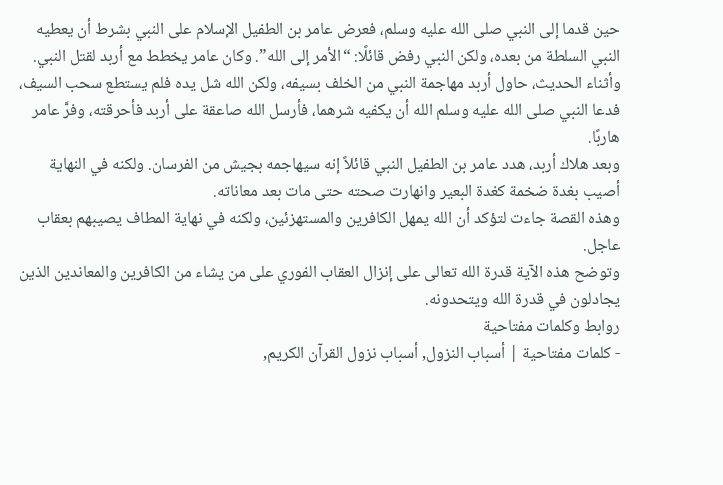حين قدما إلى النبي صلى الله عليه وسلم، فعرض عامر بن الطفيل الإسلام على النبي بشرط أن يعطيه النبي السلطة من بعده، ولكن النبي رفض قائلًا: “الأمر إلى الله”. وكان عامر يخطط مع أربد لقتل النبي.
وأثناء الحديث، حاول أربد مهاجمة النبي من الخلف بسيفه، ولكن الله شل يده فلم يستطع سحب السيف، فدعا النبي صلى الله عليه وسلم الله أن يكفيه شرهما، فأرسل الله صاعقة على أربد فأحرقته، وفرَّ عامر هاربًا.
وبعد هلاك أربد، هدد عامر بن الطفيل النبي قائلاً إنه سيهاجمه بجيش من الفرسان. ولكنه في النهاية أصيب بغدة ضخمة كغدة البعير وانهارت صحته حتى مات بعد معاناته.
وهذه القصة جاءت لتؤكد أن الله يمهل الكافرين والمستهزئين، ولكنه في نهاية المطاف يصيبهم بعقاب عاجل.
وتوضح هذه الآية قدرة الله تعالى على إنزال العقاب الفوري على من يشاء من الكافرين والمعاندين الذين يجادلون في قدرة الله ويتحدونه.
روابط وكلمات مفتاحية
- كلمات مفتاحية | أسباب النزول, أسباب نزول القرآن الكريم,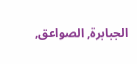الجبابرة, الصواعق,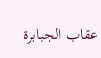عقاب الجبابرة